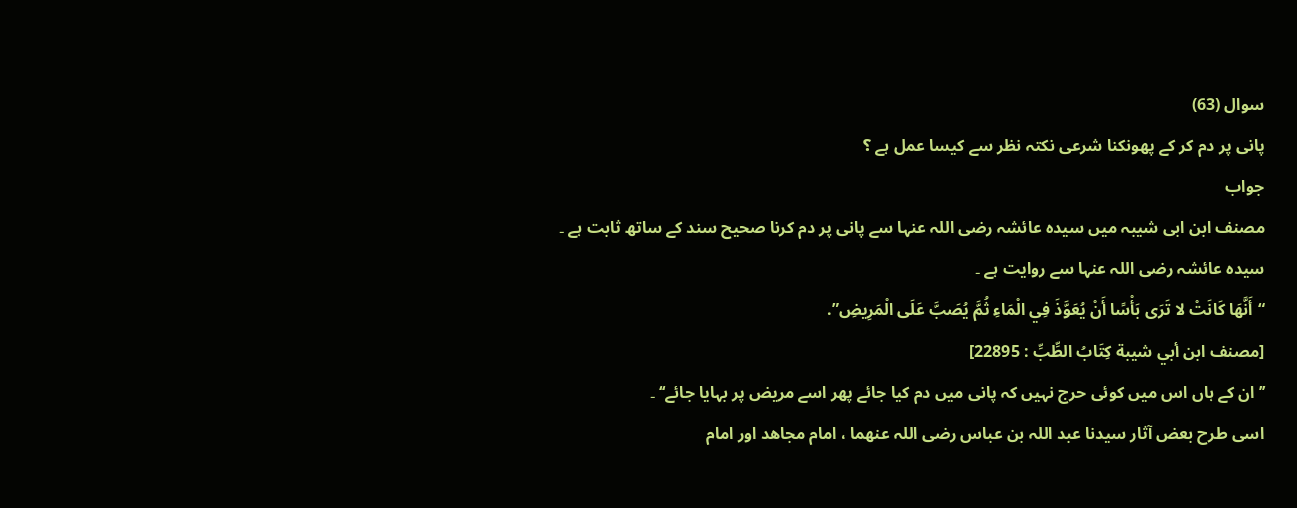سوال (63)
پانی پر دم کر کے پھونکنا شرعی نکتہ نظر سے کیسا عمل ہے ؟
جواب
مصنف ابن ابی شیبہ میں سیدہ عائشہ رضی اللہ عنہا سے پانی پر دم کرنا صحیح سند کے ساتھ ثابت ہے ۔
سیدہ عائشہ رضی اللہ عنہا سے روایت ہے ۔
“أَنَّهَا كَانَتْ لا تَرَى بَأْسًا أَنْ يُعَوَّذَ فِي الْمَاءِ ثُمَّ يُصَبَّ عَلَى الْمَرِيضِ”.
[مصنف ابن أبي شيبة كِتَابُ الطِّبِّ : 22895]
’’ان کے ہاں اس میں کوئی حرج نہیں کہ پانی میں دم کیا جائے پھر اسے مریض پر بہایا جائے‘‘ ۔
اسی طرح بعض آثار سیدنا عبد اللہ بن عباس رضی اللہ عنھما ، امام مجاھد اور امام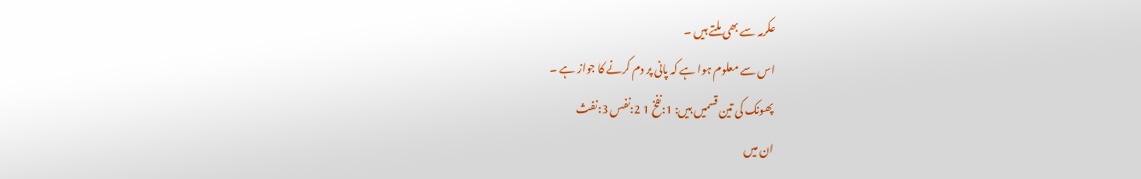عکرمہ سے بھی ملتے ہیں ۔
اس سے معلوم ہوا ہے کہ پانی پر دم کرنے کا جواز ہے ۔
پھونک کی تین قسمیں ہیں: 1:نفخ 1 2:نفس 3:نفث
ان میں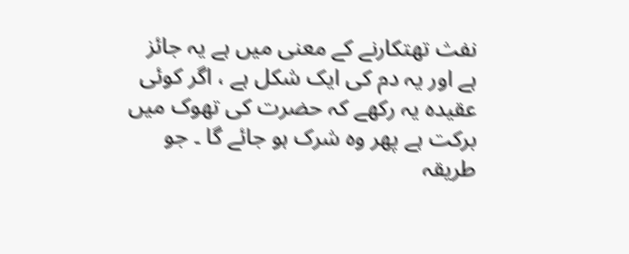نفث تھتکارنے کے معنی میں ہے یہ جائز ہے اور یہ دم کی ایک شکل ہے ، اگر کوئی عقیدہ یہ رکھے کہ حضرت کی تھوک میں برکت ہے پھر وہ شرک ہو جائے گا ۔ جو طریقہ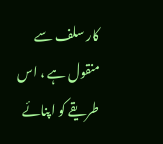کار سلف سے منقول ہے ، اس طریقے کو اپنائے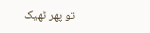تو پھر ٹھیک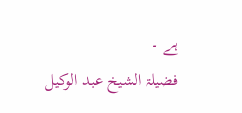ہے ۔
فضیلۃ الشیخ عبد الوکیل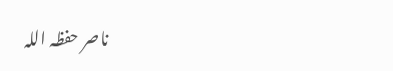ناصر حفظہ اللہ